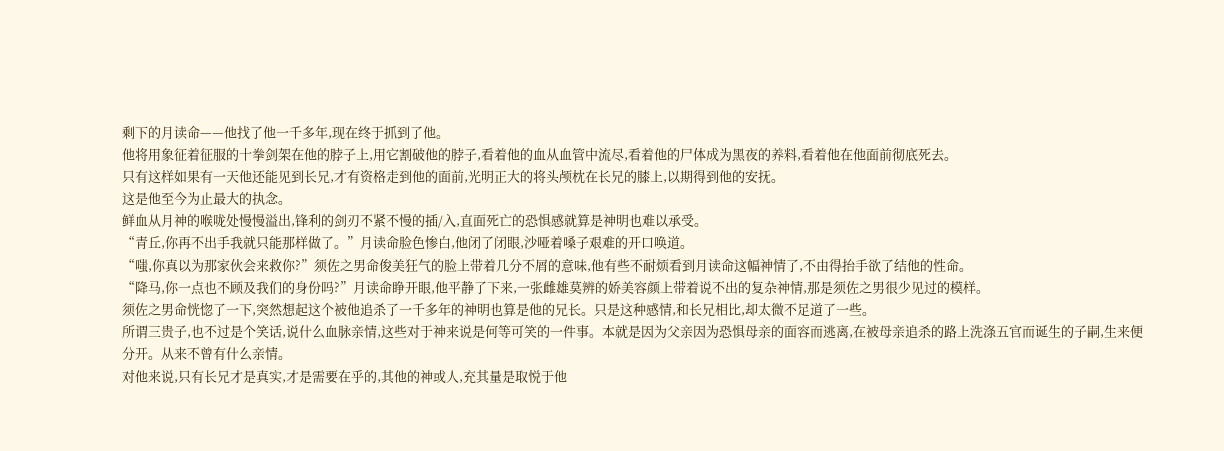剩下的月读命——他找了他一千多年,现在终于抓到了他。
他将用象征着征服的十拳剑架在他的脖子上,用它割破他的脖子,看着他的血从血管中流尽,看着他的尸体成为黑夜的养料,看着他在他面前彻底死去。
只有这样如果有一天他还能见到长兄,才有资格走到他的面前,光明正大的将头颅枕在长兄的膝上,以期得到他的安抚。
这是他至今为止最大的执念。
鲜血从月神的喉咙处慢慢溢出,锋利的剑刃不紧不慢的插/入,直面死亡的恐惧感就算是神明也难以承受。
“青丘,你再不出手我就只能那样做了。”月读命脸色惨白,他闭了闭眼,沙哑着嗓子艰难的开口唤道。
“嗤,你真以为那家伙会来救你?”须佐之男命俊美狂气的脸上带着几分不屑的意味,他有些不耐烦看到月读命这幅神情了,不由得抬手欲了结他的性命。
“降马,你一点也不顾及我们的身份吗?”月读命睁开眼,他平静了下来,一张雌雄莫辨的娇美容颜上带着说不出的复杂神情,那是须佐之男很少见过的模样。
须佐之男命恍惚了一下,突然想起这个被他追杀了一千多年的神明也算是他的兄长。只是这种感情,和长兄相比,却太微不足道了一些。
所谓三贵子,也不过是个笑话,说什么血脉亲情,这些对于神来说是何等可笑的一件事。本就是因为父亲因为恐惧母亲的面容而逃离,在被母亲追杀的路上洗涤五官而诞生的子嗣,生来便分开。从来不曾有什么亲情。
对他来说,只有长兄才是真实,才是需要在乎的,其他的神或人,充其量是取悦于他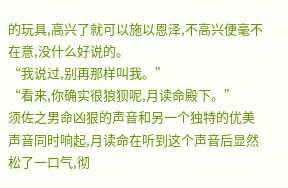的玩具,高兴了就可以施以恩泽,不高兴便毫不在意,没什么好说的。
“我说过,别再那样叫我。”
“看来,你确实很狼狈呢,月读命殿下。”
须佐之男命凶狠的声音和另一个独特的优美声音同时响起,月读命在听到这个声音后显然松了一口气,彻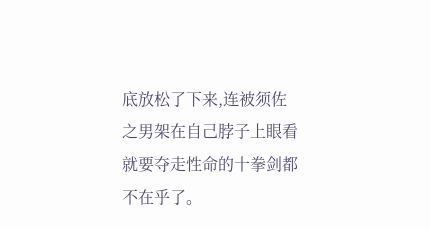底放松了下来,连被须佐之男架在自己脖子上眼看就要夺走性命的十拳剑都不在乎了。